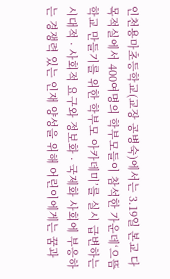인천용마초등학교(교장 공병숙)에서는 3.19일 본교 다목적실에서 400여명의 학부모들이 참석한 가운데‘으뜸학교 만들기를 위한 학부모 아카데미’를 실시 급변하는 시대적 · 사회적 요구와 정보화 · 국제화 사회에 부응하는 경쟁력 있는 인재 양성을 위해 어린이에게는 꿈과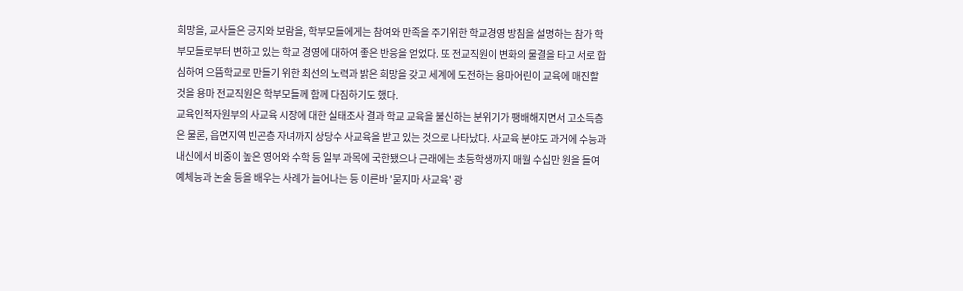희망을, 교사들은 긍지와 보람을, 학부모들에게는 참여와 만족을 주기위한 학교경영 방침을 설명하는 참가 학부모들로부터 변하고 있는 학교 경영에 대하여 좋은 반응을 얻었다. 또 전교직원이 변화의 물결을 타고 서로 합심하여 으뜸학교로 만들기 위한 최선의 노력과 밝은 희망을 갖고 세계에 도전하는 용마어린이 교육에 매진할 것을 용마 전교직원은 학부모들께 함께 다짐하기도 했다.
교육인적자원부의 사교육 시장에 대한 실태조사 결과 학교 교육을 불신하는 분위기가 팽배해지면서 고소득층은 물론, 읍면지역 빈곤층 자녀까지 상당수 사교육을 받고 있는 것으로 나타났다. 사교육 분야도 과거에 수능과 내신에서 비중이 높은 영어와 수학 등 일부 과목에 국한됐으나 근래에는 초등학생까지 매월 수십만 원을 들여 예체능과 논술 등을 배우는 사례가 늘어나는 등 이른바 '묻지마 사교육' 광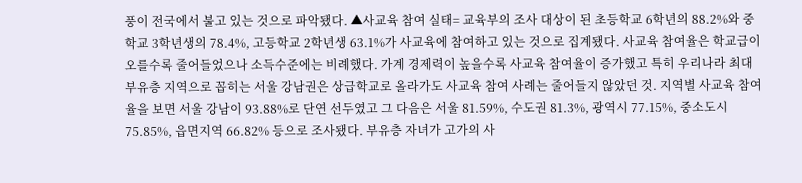풍이 전국에서 불고 있는 것으로 파악됐다. ▲사교육 참여 실태= 교육부의 조사 대상이 된 초등학교 6학년의 88.2%와 중학교 3학년생의 78.4%, 고등학교 2학년생 63.1%가 사교육에 참여하고 있는 것으로 집계됐다. 사교육 참여율은 학교급이 오를수록 줄어들었으나 소득수준에는 비례했다. 가계 경제력이 높을수록 사교육 참여율이 증가했고 특히 우리나라 최대 부유층 지역으로 꼽히는 서울 강남권은 상급학교로 올라가도 사교육 참여 사례는 줄어들지 않았던 것. 지역별 사교육 참여율을 보면 서울 강남이 93.88%로 단연 선두였고 그 다음은 서울 81.59%, 수도권 81.3%, 광역시 77.15%, 중소도시 75.85%, 읍면지역 66.82% 등으로 조사됐다. 부유층 자녀가 고가의 사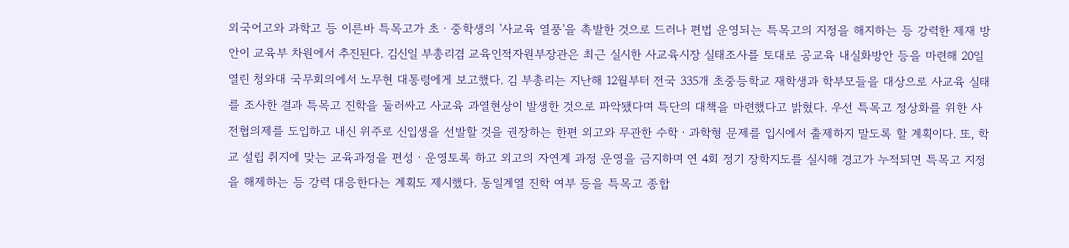외국어고와 과학고 등 이른바 특목고가 초ㆍ중학생의 '사교육 열풍'을 촉발한 것으로 드러나 편법 운영되는 특목고의 지정을 해지하는 등 강력한 제재 방안이 교육부 차원에서 추진된다. 김신일 부총리겸 교육인적자원부장관은 최근 실시한 사교육시장 실태조사를 토대로 공교육 내실화방안 등을 마련해 20일 열린 청와대 국무회의에서 노무현 대통령에게 보고했다. 김 부총리는 지난해 12월부터 전국 335개 초중등학교 재학생과 학부모들을 대상으로 사교육 실태를 조사한 결과 특목고 진학을 둘러싸고 사교육 과열현상이 발생한 것으로 파악됐다며 특단의 대책을 마련했다고 밝혔다. 우선 특목고 정상화를 위한 사전협의제를 도입하고 내신 위주로 신입생을 선발할 것을 권장하는 한편 외고와 무관한 수학ㆍ과학형 문제를 입시에서 출제하지 말도록 할 계획이다. 또, 학교 설립 취지에 맞는 교육과정을 편성ㆍ운영토록 하고 외고의 자연계 과정 운영을 금지하며 연 4회 정기 장학지도를 실시해 경고가 누적되면 특목고 지정을 해제하는 등 강력 대응한다는 계획도 제시했다. 동일계열 진학 여부 등을 특목고 종합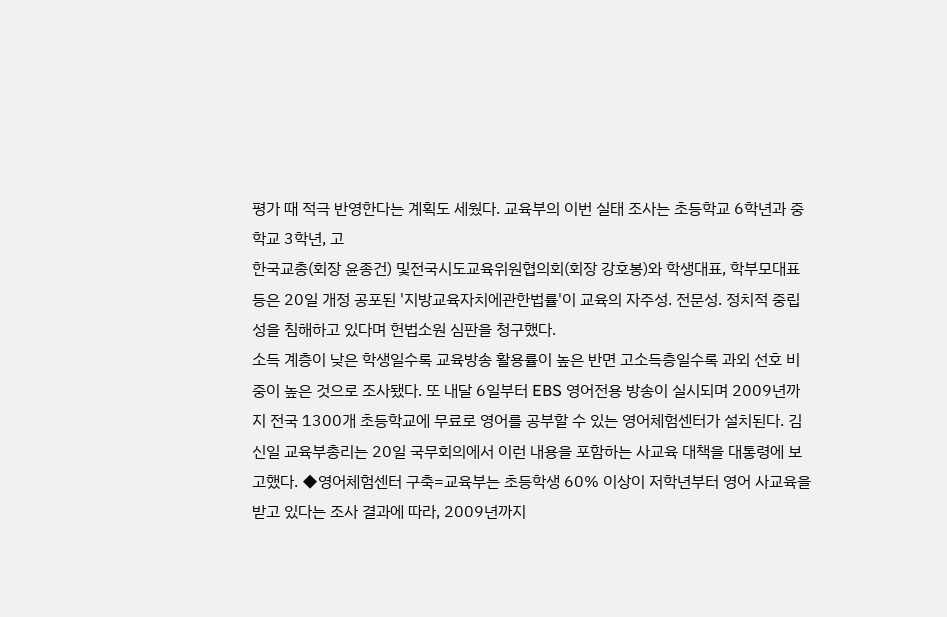평가 때 적극 반영한다는 계획도 세웠다. 교육부의 이번 실태 조사는 초등학교 6학년과 중학교 3학년, 고
한국교총(회장 윤종건) 및전국시도교육위원협의회(회장 강호봉)와 학생대표, 학부모대표 등은 20일 개정 공포된 '지방교육자치에관한법률'이 교육의 자주성. 전문성. 정치적 중립성을 침해하고 있다며 헌법소원 심판을 청구했다.
소득 계층이 낮은 학생일수록 교육방송 활용률이 높은 반면 고소득층일수록 과외 선호 비중이 높은 것으로 조사됐다. 또 내달 6일부터 EBS 영어전용 방송이 실시되며 2009년까지 전국 1300개 초등학교에 무료로 영어를 공부할 수 있는 영어체험센터가 설치된다. 김신일 교육부총리는 20일 국무회의에서 이런 내용을 포함하는 사교육 대책을 대통령에 보고했다. ◆영어체험센터 구축=교육부는 초등학생 60% 이상이 저학년부터 영어 사교육을 받고 있다는 조사 결과에 따라, 2009년까지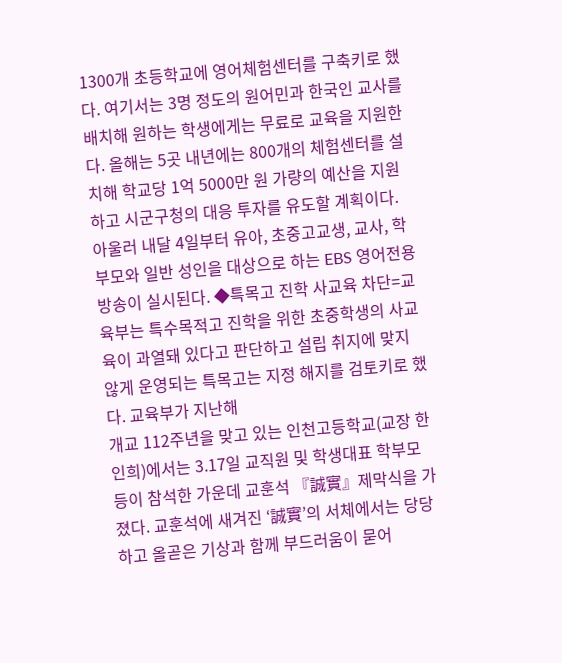1300개 초등학교에 영어체험센터를 구축키로 했다. 여기서는 3명 정도의 원어민과 한국인 교사를 배치해 원하는 학생에게는 무료로 교육을 지원한다. 올해는 5곳 내년에는 800개의 체험센터를 설치해 학교당 1억 5000만 원 가량의 예산을 지원하고 시군구청의 대응 투자를 유도할 계획이다. 아울러 내달 4일부터 유아, 초중고교생, 교사, 학부모와 일반 성인을 대상으로 하는 EBS 영어전용 방송이 실시된다. ◆특목고 진학 사교육 차단=교육부는 특수목적고 진학을 위한 초중학생의 사교육이 과열돼 있다고 판단하고 설립 취지에 맞지 않게 운영되는 특목고는 지정 해지를 검토키로 했다. 교육부가 지난해
개교 112주년을 맞고 있는 인천고등학교(교장 한인희)에서는 3.17일 교직원 및 학생대표 학부모 등이 참석한 가운데 교훈석 『誠實』제막식을 가졌다. 교훈석에 새겨진 ‘誠實’의 서체에서는 당당하고 올곧은 기상과 함께 부드러움이 묻어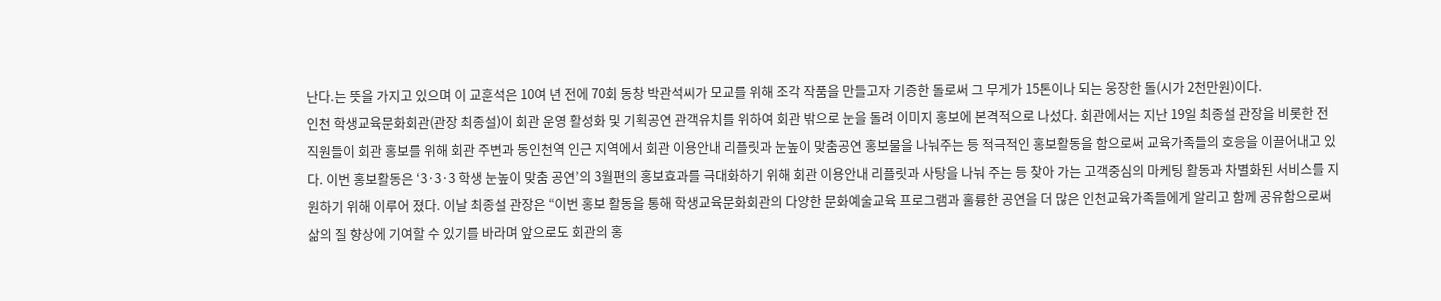난다.는 뜻을 가지고 있으며 이 교훈석은 10여 년 전에 70회 동창 박관석씨가 모교를 위해 조각 작품을 만들고자 기증한 돌로써 그 무게가 15톤이나 되는 웅장한 돌(시가 2천만원)이다.
인천 학생교육문화회관(관장 최종설)이 회관 운영 활성화 및 기획공연 관객유치를 위하여 회관 밖으로 눈을 돌려 이미지 홍보에 본격적으로 나섰다. 회관에서는 지난 19일 최종설 관장을 비롯한 전 직원들이 회관 홍보를 위해 회관 주변과 동인천역 인근 지역에서 회관 이용안내 리플릿과 눈높이 맞춤공연 홍보물을 나눠주는 등 적극적인 홍보활동을 함으로써 교육가족들의 호응을 이끌어내고 있다. 이번 홍보활동은 ‘3·3·3 학생 눈높이 맞춤 공연’의 3월편의 홍보효과를 극대화하기 위해 회관 이용안내 리플릿과 사탕을 나눠 주는 등 찾아 가는 고객중심의 마케팅 활동과 차별화된 서비스를 지원하기 위해 이루어 졌다. 이날 최종설 관장은 “이번 홍보 활동을 통해 학생교육문화회관의 다양한 문화예술교육 프로그램과 훌륭한 공연을 더 많은 인천교육가족들에게 알리고 함께 공유함으로써 삶의 질 향상에 기여할 수 있기를 바라며 앞으로도 회관의 홍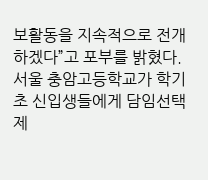보활동을 지속적으로 전개 하겠다”고 포부를 밝혔다.
서울 충암고등학교가 학기 초 신입생들에게 담임선택제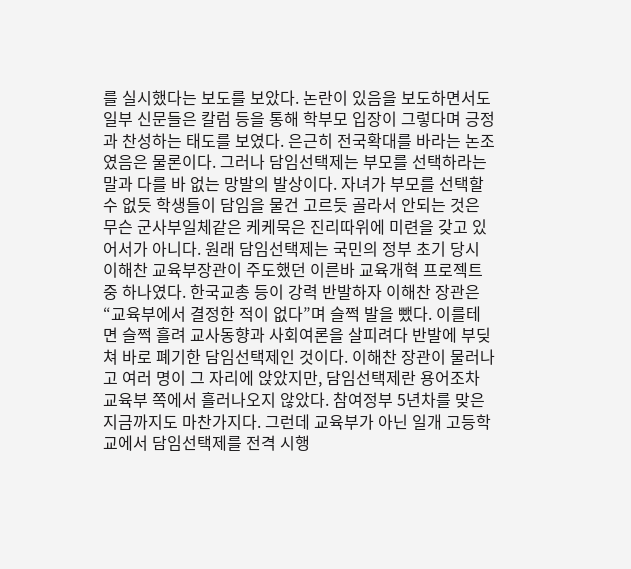를 실시했다는 보도를 보았다. 논란이 있음을 보도하면서도 일부 신문들은 칼럼 등을 통해 학부모 입장이 그렇다며 긍정과 찬성하는 태도를 보였다. 은근히 전국확대를 바라는 논조였음은 물론이다. 그러나 담임선택제는 부모를 선택하라는 말과 다를 바 없는 망발의 발상이다. 자녀가 부모를 선택할 수 없듯 학생들이 담임을 물건 고르듯 골라서 안되는 것은 무슨 군사부일체같은 케케묵은 진리따위에 미련을 갖고 있어서가 아니다. 원래 담임선택제는 국민의 정부 초기 당시 이해찬 교육부장관이 주도했던 이른바 교육개혁 프로젝트중 하나였다. 한국교총 등이 강력 반발하자 이해찬 장관은 “교육부에서 결정한 적이 없다”며 슬쩍 발을 뺐다. 이를테면 슬쩍 흘려 교사동향과 사회여론을 살피려다 반발에 부딪쳐 바로 폐기한 담임선택제인 것이다. 이해찬 장관이 물러나고 여러 명이 그 자리에 앉았지만, 담임선택제란 용어조차 교육부 쪽에서 흘러나오지 않았다. 참여정부 5년차를 맞은 지금까지도 마찬가지다. 그런데 교육부가 아닌 일개 고등학교에서 담임선택제를 전격 시행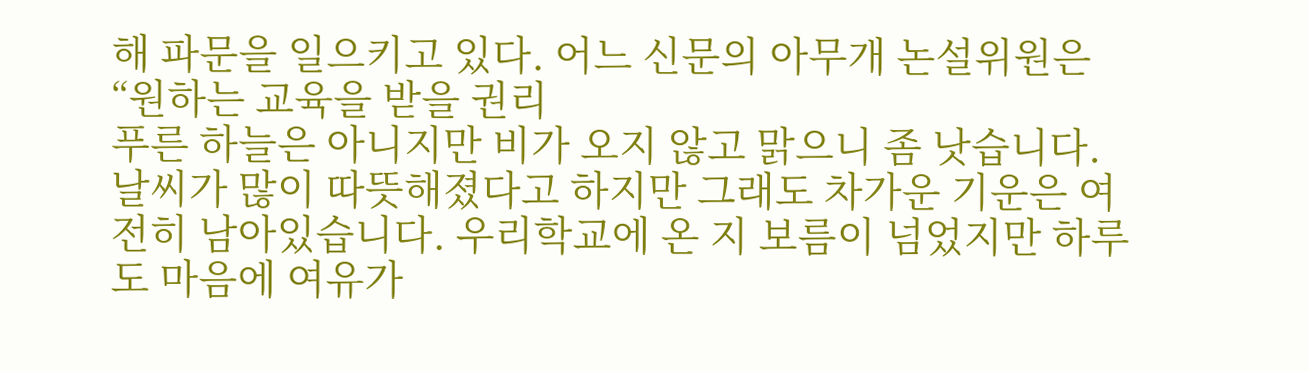해 파문을 일으키고 있다. 어느 신문의 아무개 논설위원은 “원하는 교육을 받을 권리
푸른 하늘은 아니지만 비가 오지 않고 맑으니 좀 낫습니다. 날씨가 많이 따뜻해졌다고 하지만 그래도 차가운 기운은 여전히 남아있습니다. 우리학교에 온 지 보름이 넘었지만 하루도 마음에 여유가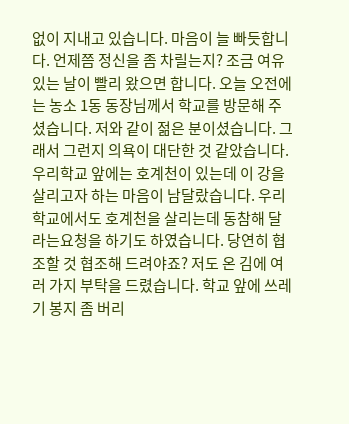없이 지내고 있습니다. 마음이 늘 빠듯합니다. 언제쯤 정신을 좀 차릴는지? 조금 여유 있는 날이 빨리 왔으면 합니다. 오늘 오전에는 농소 1동 동장님께서 학교를 방문해 주셨습니다. 저와 같이 젊은 분이셨습니다. 그래서 그런지 의욕이 대단한 것 같았습니다. 우리학교 앞에는 호계천이 있는데 이 강을 살리고자 하는 마음이 남달랐습니다. 우리학교에서도 호계천을 살리는데 동참해 달라는요청을 하기도 하였습니다. 당연히 협조할 것 협조해 드려야죠? 저도 온 김에 여러 가지 부탁을 드렸습니다. 학교 앞에 쓰레기 봉지 좀 버리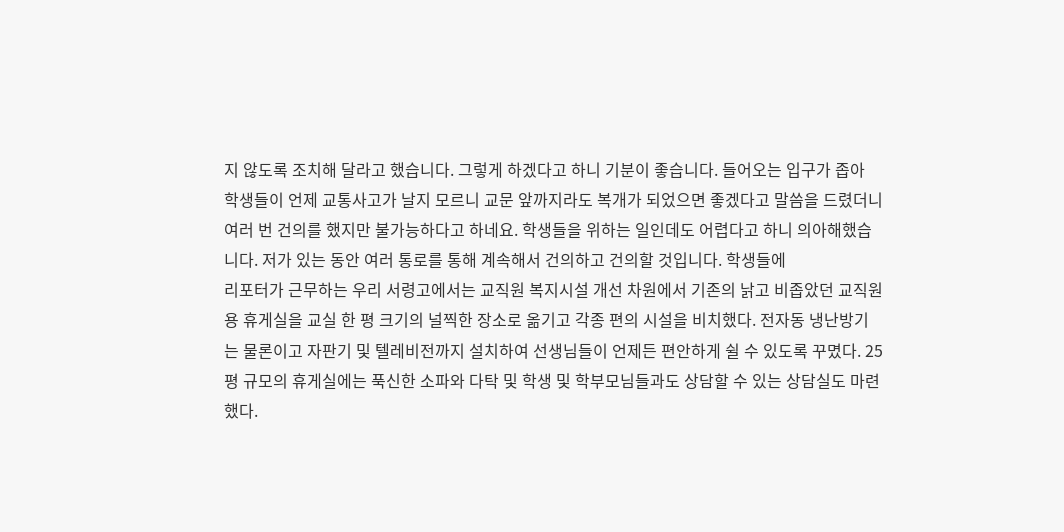지 않도록 조치해 달라고 했습니다. 그렇게 하겠다고 하니 기분이 좋습니다. 들어오는 입구가 좁아 학생들이 언제 교통사고가 날지 모르니 교문 앞까지라도 복개가 되었으면 좋겠다고 말씀을 드렸더니 여러 번 건의를 했지만 불가능하다고 하네요. 학생들을 위하는 일인데도 어렵다고 하니 의아해했습니다. 저가 있는 동안 여러 통로를 통해 계속해서 건의하고 건의할 것입니다. 학생들에
리포터가 근무하는 우리 서령고에서는 교직원 복지시설 개선 차원에서 기존의 낡고 비좁았던 교직원용 휴게실을 교실 한 평 크기의 널찍한 장소로 옮기고 각종 편의 시설을 비치했다. 전자동 냉난방기는 물론이고 자판기 및 텔레비전까지 설치하여 선생님들이 언제든 편안하게 쉴 수 있도록 꾸몄다. 25평 규모의 휴게실에는 푹신한 소파와 다탁 및 학생 및 학부모님들과도 상담할 수 있는 상담실도 마련했다.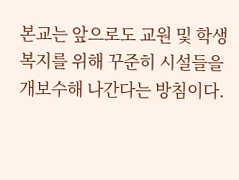본교는 앞으로도 교원 및 학생 복지를 위해 꾸준히 시설들을 개보수해 나간다는 방침이다.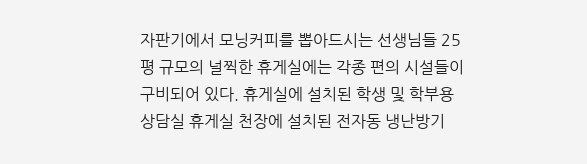자판기에서 모닝커피를 뽑아드시는 선생님들 25평 규모의 널찍한 휴게실에는 각종 편의 시설들이 구비되어 있다. 휴게실에 설치된 학생 및 학부용 상담실 휴게실 천장에 설치된 전자동 냉난방기